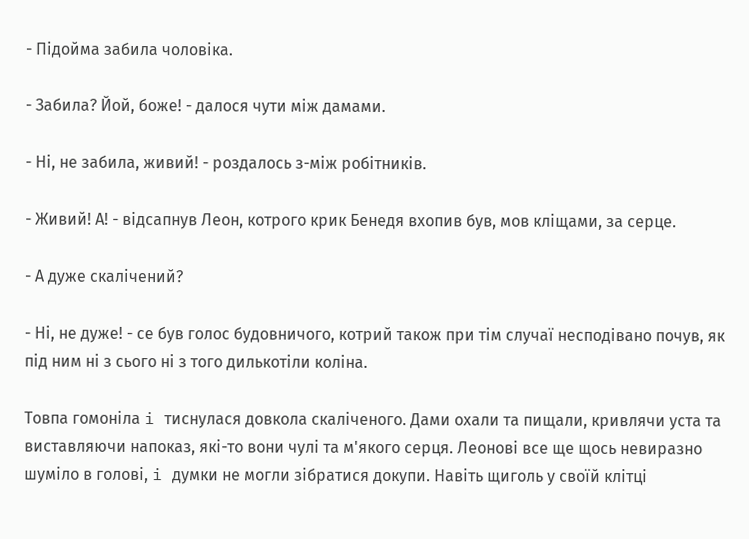- Пiдойма забила чоловiка.

- Забила? Йой, боже! - далося чути мiж дамами.

- Нi, не забила, живий! - роздалось з-мiж робiтникiв.

- Живий! А! - вiдсапнув Леон, котрого крик Бенедя вхопив був, мов клiщами, за серце.

- А дуже скалiчений?

- Нi, не дуже! - се був голос будовничого, котрий також при тiм случаї несподiвано почув, як пiд ним нi з сього нi з того дилькотiли колiна.

Товпа гомонiла i тиснулася довкола скалiченого. Дами охали та пищали, кривлячи уста та виставляючи напоказ, якi-то вони чулi та м'якого серця. Леоновi все ще щось невиразно шумiло в головi, i думки не могли зiбратися докупи. Навiть щиголь у своїй клiтцi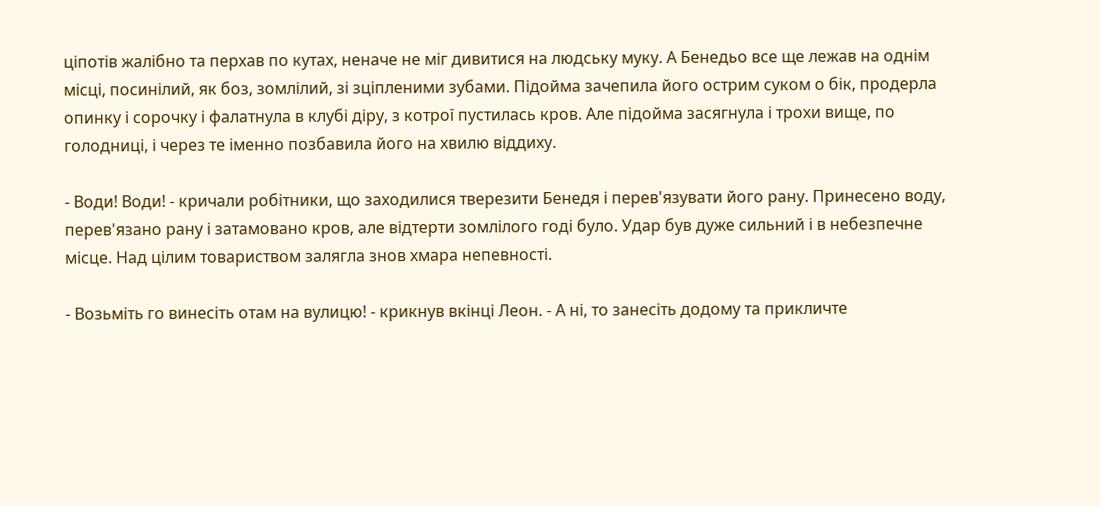цiпотiв жалiбно та перхав по кутах, неначе не мiг дивитися на людську муку. А Бенедьо все ще лежав на однiм мiсцi, посинiлий, як боз, зомлiлий, зi зцiпленими зубами. Пiдойма зачепила його острим суком о бiк, продерла опинку i сорочку i фалатнула в клубi дiру, з котрої пустилась кров. Але пiдойма засягнула i трохи вище, по голодницi, i через те iменно позбавила його на хвилю вiддиху.

- Води! Води! - кричали робiтники, що заходилися тверезити Бенедя i перев'язувати його рану. Принесено воду, перев'язано рану i затамовано кров, але вiдтерти зомлiлого годi було. Удар був дуже сильний i в небезпечне мiсце. Над цiлим товариством залягла знов хмара непевностi.

- Возьмiть го винесiть отам на вулицю! - крикнув вкiнцi Леон. - А нi, то занесiть додому та прикличте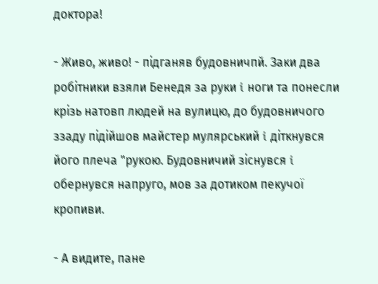доктора!

- Живо, живо! - пiдганяв будовничпй. Заки два робiтники взяли Бенедя за руки i ноги та понесли крiзь натовп людей на вулицю, до будовничого ззаду пiдiйшов майстер мулярський i дiткнувся його плеча "рукою. Будовничий зiснувся i обернувся напруго, мов за дотиком пекучої кропиви.

- А видите, пане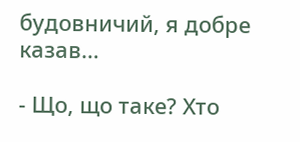будовничий, я добре казав…

- Що, що таке? Хто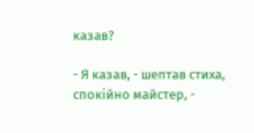казав?

- Я казав, - шептав стиха, спокiйно майстер, -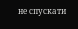не спускати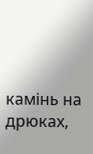камiнь на дрюках,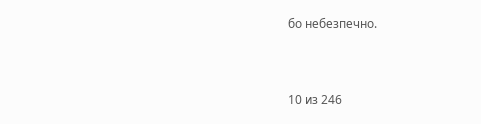бо небезпечно.



10 из 246